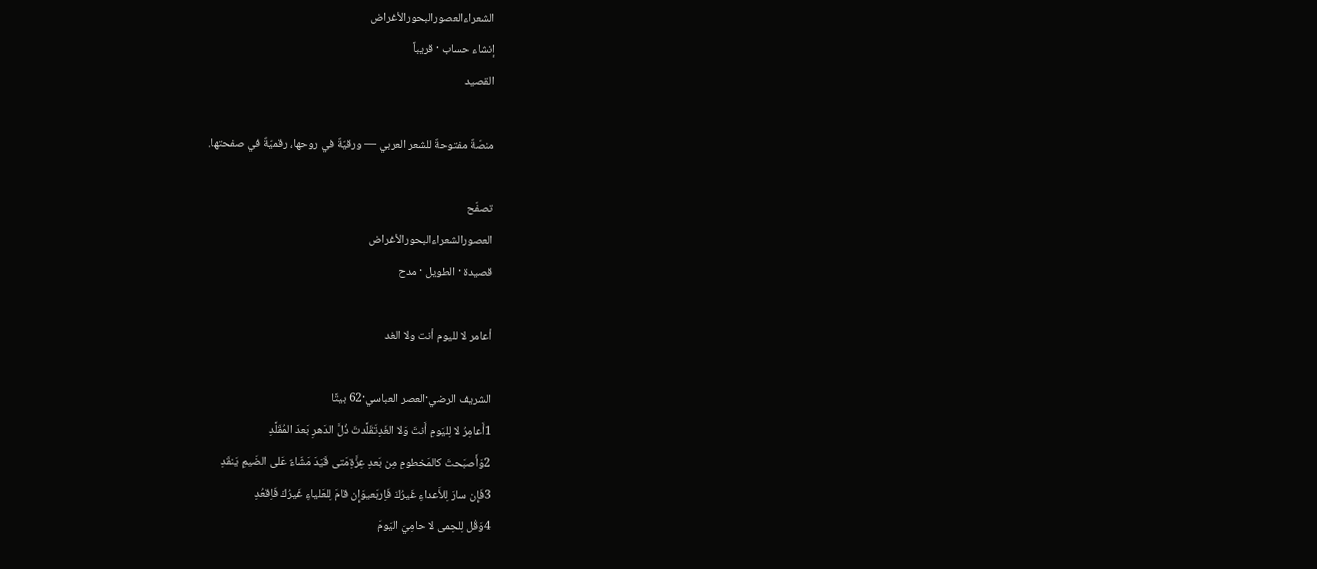الشعراءالعصورالبحورالأغراض
إنشاء حساب · قريباً
القصيد

منصّةٌ مفتوحةٌ للشعر العربي — ورقيّةٌ في روحها، رقميّةٌ في صفحتها.

تصفّح
العصورالشعراءالبحورالأغراض
قصيدة · الطويل · مدح

أعامر لا لليوم أنت ولا الغد

الشريف الرضي·العصر العباسي·62 بيتًا
1أَعامِرُ لا لِليَومِ أَنتَ وَلا الغَدِتَقَلَّدتَ ذُلَّ الدَهرِ بَعدَ المُقَلَّدِ
2وَأَصبَحتَ كالمَخطومِ مِن بَعدِ عِزَّةِمَتى قَيَدَ مَشّاءٌ عَلى الضَيمِ يَنقَدِ
3فَإِن سارَ لِلأَعداءِ غَيرُكَ فَاِربَعيوَإِن قامَ لِلعَلياءِ غَيرُكَ فَاِقعُدِ
4وَقُل لِلحِمى لا حامِيَ اليَومَ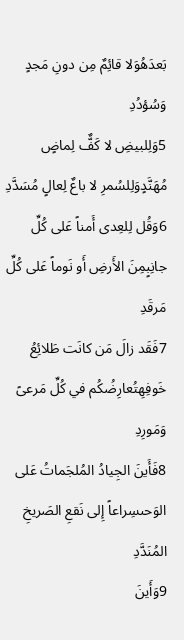بَعدَهُوَلا قائِمٌ مِن دونِ مَجدٍ وَسُؤدُدِ
5وَلِلبيضِ لا كَفٌّ لِماضٍ مُهَنَّدٍوَلِلسُمرِ لا باعٌ لِعالٍ مُسَدَّدِ
6وَقُل لِلعِدى أَمناً عَلى كُلِّ جانِبٍمِنَ الأَرضِ أَو نَوماً عَلى كُلِّ مَرقَدِ
7فَقَد زالَ مَن كانَت طَلائِعُ خَوفِهِتُعارِضُكُم في كُلِّ مَرعىً وَمَورِدِ
8فَأَينَ الجِيادُ المُلجَماتُ عَلى الوَحىسِراعاً إِلى نَقعِ الصَريخِ المُنَدَّدِ
9وَأَينَ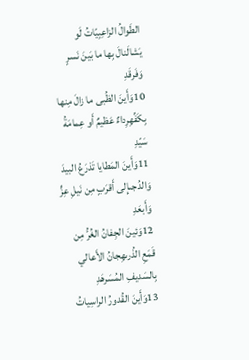الطَوالُ الزاعِبِيّاتُ لَو يَشالَنالَ بِها ما بَينَ نَسرٍ وَفَرقَدِ
10وَأَينَ الظُبى ما زالَ مِنها بِكَفِّهِرِداءٌ عَظيمٌ أَو عِمامَةُ سَيّدِ
11وَأَينَ المَطايا تَذرَعُ البيدَ وَالدُجىإِلى أَقرَبٍ مِن نَيلِ عِزٍّ وَأَبعَدِ
12وَئينَ الجِفانُ الغُرُّ مِن قَمَعِ الذُرىهِجانُ الأَعالي بِالسَديفِ المُسَرهَدِ
13وَأَينَ القُدورُ الراسِياتُ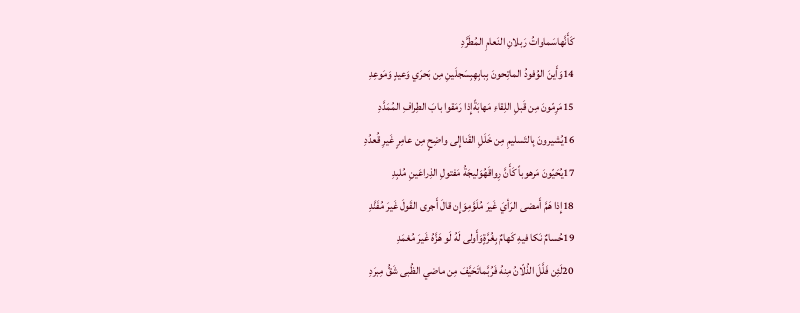كَأَنَّهاسَماواتُ رَبلانِ النَعامِ المُطَرَّدِ
14وَأَينَ الوُفودُ الماتِحونَ بِبابِهِبِسَجلَينِ مِن بَحرَي وَعيدٍ وَمَوعِدِ
15مَرِمّونَ مِن قَبلِ اللِقاءِ مَهابَةًإِذا رَمَقوا بابَ الطِرافِ المُمَدَّدِ
16يُشيرونَ بِالتَسليمِ مِن خَلَلِ القَناإِلى واضِحٍ مِن عامِرٍ غَيرِ قُعدُدِ
17يُحَيّونَ مَرهوباً كَأَنَّ رِواقَهُوَليجَةُ مَفتولِ الذِراعَينِ مُلبِدِ
18إِذا هَمَّ أَمضى الرَأيَ غَيرَ مُلَوَّمِوَإِن قالَ أَجرى القَولَ غَيرَ مُفَنَّدِ
19حُسامٌ نَكا فيهِ كَهامٌ بِغُرَّةٍوَأَولى لَهُ لَو هَزَّهُ غَيرَ مُغمَدِ
20لَئِن فَلَّلَ الذُلّانُ مِنهُ فَرُبَّماتَحَيَّفَ مِن ماضي الظُبى شَقُّ مِبرَدِ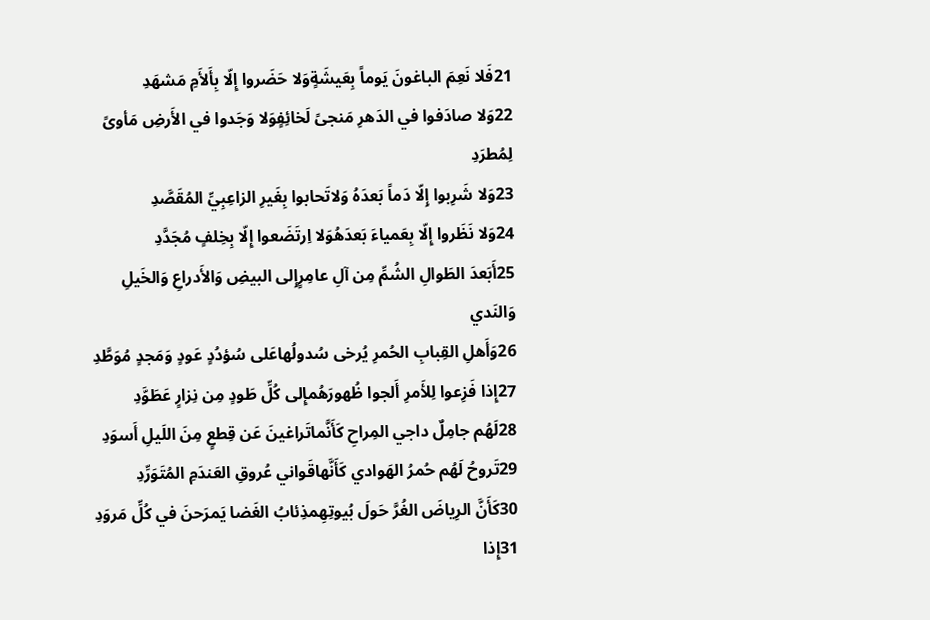21فَلا نَعِمَ الباغونَ يَوماً بِعَيشَةٍوَلا حَضَروا إِلّا بِأَلأَمِ مَشهَدِ
22وَلا صادَفوا في الدَهرِ مَنجىً لَخائِفٍوَلا وَجَدوا في الأَرضِ مَأوىً لِمُطرَدِ
23وَلا شَرِبوا إِلّا دَماً بَعدَهُ وَلاتَحابوا بِغَيرِ الزاعِبِيِّ المُقَصَّدِ
24وَلا نَظَروا إِلّا بِعَمياءَ بَعدَهُوَلا اِرتَضَعوا إِلّا بِخِلفٍ مُجَدَّدِ
25أَبَعدَ الطَوالِ الشُمِّ مِن آلِ عامِرٍإِلى البيضِ وَالأَدراعِ وَالخَيلِ وَالنَدي
26وَأَهلِ القِبابِ الحُمرِ يُرخى سُدولُهاعَلى سُؤدُدٍ عَودٍ وَمَجدٍ مُوَطَّدِ
27إِذا فَزِعوا لِلأَمرِ أَلجوا ظُهورَهُمإِلى كُلِّ طَودٍ مِن نِزارٍ عَطَوَّدِ
28لَهُم جامِلٌ داجي المِراحِ كَأَنَّماتَراغينَ عَن قِطعٍ مِنَ اللَيلِ أَسوَدِ
29تَروحُ لَهُم حُمرُ الهَوادي كَأَنَّهاقَواني عُروقِ العَندَمِ المُتَوَرِّدِ
30كَأَنَّ الرِياضَ الغُرَّ حَولَ بُيوتِهِمذِئابُ الغَضا يَمرَحنَ في كُلِّ مَروَدِ
31إِذا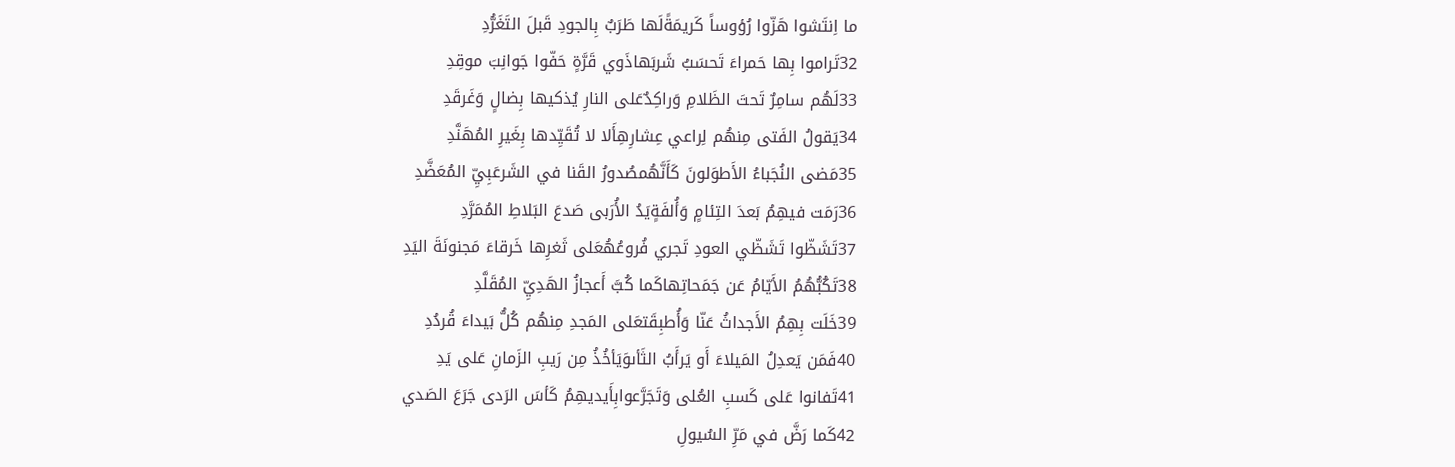ما اِنتَشوا هَزّوا رُؤوساً كَريمَةًلَها طَرَبٌ بِالجودِ قَبلَ التَغَرُّدِ
32تَراموا بِها حَمراءَ تَحسَبُ شَربَهاذَوي قَرَّةٍ حَفّوا جَوانِبَ موقِدِ
33لَهُم سامِرٌ تَحتَ الظَلامِ وَراكِدٌعَلى النارِ يُذكيها بِضالٍ وَغَرقَدِ
34يَقولُ الفَتى مِنهُم لِراعي عِشارِهِأَلا لا تُقَيِّدها بِغَيرِ المُهَنَّدِ
35مَضى النُجَباءُ الأَطوَلونَ كَأَنَّهُمصُدورُ القَنا في الشَرعَبِيِّ المُعَضَّدِ
36رَمَت فيهِمُ بَعدَ التِئامٍ وَأُلفَةٍيَدُ الأُرَبى صَدعَ البَلاطِ المُمَرَّدِ
37تَشَظّوا تَشَظّي العودِ تَجري فُروعُهُعَلى ثَغرِها خَرقاءَ مَجنونَةَ اليَدِ
38تَكُبُّهُمُ الأَيّامُ عَن جَمَحاتِهاكَما كُبَّ أَعجازُ الهَدِيِّ المُقَلَّدِ
39خَلَت بِهِمُ الأَجداثُ عَنّا وَأُطبِقَتعَلى المَجدِ مِنهُم كُلُّ بَيداءَ قُردُدِ
40فَمَن يَعدِلُ المَيلاءَ أَو يَرأَبُ الثَأىوَيَأخُذُ مِن رَيبِ الزَمانِ عَلى يَدِ
41تَفانوا عَلى كَسبِ العُلى وَتَجَرَّعوابِأَيديهِمُ كَأسَ الرَدى جَرَعَ الصَدي
42كَما رَضَّ في مَرِّ السُيولِ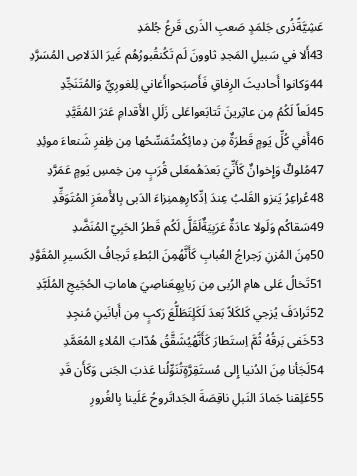عَشِيَّةًذُرى جَلمَدٍ صَعبِ الذَرى قَرعُ جُلمَدِ
43أَلا في سَبيلِ المَجدِ ثاوونَ لَم تَكُنقُبورُهُم غَيرَ الدَلاصِ المُسَرَّدِ
44وَكانوا أَحاديثَ الرِفاقِ فَأَصبَحواأَغاني لِلغورِيِّ وَالمُتَنَجِّدِ
45لَعاً لَكُمُ مِن عاثِرينَ تَتابَعواعَلى زَلَلِ الأَقدامِ عَثرَ المُقَيَّدِ
46أَفي كُلِّ يَومٍ قَطرَةٌ مِن دِمائِكُمتُمَسِّحُها مِن ظِفرِ شَنعاءَ موئِدِ
47مُلوكٌ وَإِخوانٌ كَأَنِّيَ بَعدَهُمعَلى قُرَبٍ مِن خِمسِ يَومٍ عَمَرَّدِ
48عُراعِرُ يَنزو القَلبُ عِندَ اِدِّكارِهِمنِزاءَ الدَبى بِالأَمعَزِ المُتَوَقِّدِ
49سَقاكُم وَلَولا عادَةٌ عَرَبِيَةٌلَقَلَّ لَكُم قَطرُ الحَبِيّ المُنَضَّدِ
50مِنَ المُزنِ رَجراجُ العُبابِ كَأَنَّهُمِنَ البُطءِ تَرجافُ الكَسيرِ المُقَوَّدِ
51تَخالُ عَلى هامِ الرُبى مِن رَبابِهِعَناصِيَ هاماتِ الحُجَيجِ المُلَبَّدِ
52تَرادَفَ يُزجي كَلكَلاً بَعدَ لَكَلٍتَطَلُّعَ رَكبٍ مِن أَبانَينِ مُنجِدِ
53خَفى بَرقُهُ ثُمَّ اِستَطارَ كَأَنَّهُيُشَقَّقُ هُدّابَ المُلاءِ المُعَمَّدِ
54لَجَأنا مِنَ الدُنيا إِلى مُستَقِرَّةٍتُنَوِّلُنا عَذبَ الجَنى وَكَأَن قَدِ
55عَلِقنا جَمادَ النَبلِ ناقِصَةَ الجَداتَروحُ عَلَينا بِالغُرورِ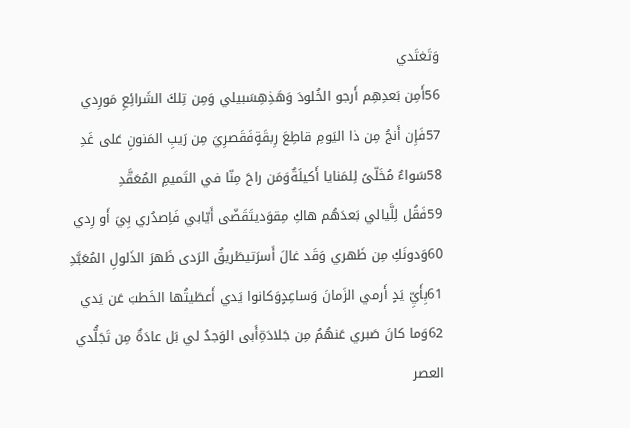وَتَغتَدي
56أَمِن بَعدِهِم أَرجو الخُلودَ وَهَذِهِسَبيلي وَمِن تِلكَ الشَرائِعِ مَورِدي
57فَإِن أَنجُ مِن ذا اليَومِ قاطِعَ رِبقَةٍفَقَصرِيَ مِن رَيبِ المَنونِ عَلى غَدِ
58سَواءٌ مُخَلّىً لِلمَنايا أَكيلَةٌوَمَن راحَ مِنّا في التَميمِ المُعَقَّدِ
59فَقُل لِلَّيالي بَعدَهُم هاكِ مِقوَديتَقَضّى أَيّابي فَاِصدُري بِيَ أَو رِدي
60وَدونَكِ مِن ظَهري وَقَد غالَ أَسرَتيطَريقُ الرَدى ظَهرَ الذَلولِ المُعَبَّدِ
61بِأَيِّ يَدٍ أَرمي الزَمانَ وَساعِدٍوَكانوا يَدي أَعطَيتُها الخَطبَ عَن يَدي
62وَما كانَ صَبري عَنهُمُ مِن جَلادَةِأَبى الوَجدُ لي بَل عادَةٌ مِن تَجَلُّدي
العصر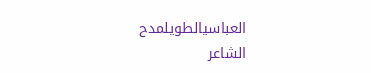العباسيالطويلمدح
الشاعر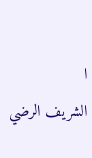ا
الشريف الرضي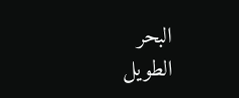البحر
الطويل